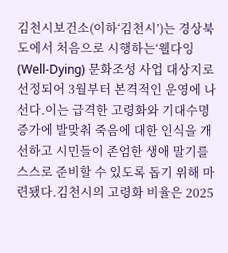김천시보건소(이하‘김천시’)는 경상북도에서 처음으로 시행하는‘웰다잉(Well-Dying) 문화조성 사업 대상지로 선정되어 3월부터 본격적인 운영에 나선다.이는 급격한 고령화와 기대수명 증가에 발맞춰 죽음에 대한 인식을 개선하고 시민들이 존엄한 생애 말기를 스스로 준비할 수 있도록 돕기 위해 마련됐다.김천시의 고령화 비율은 2025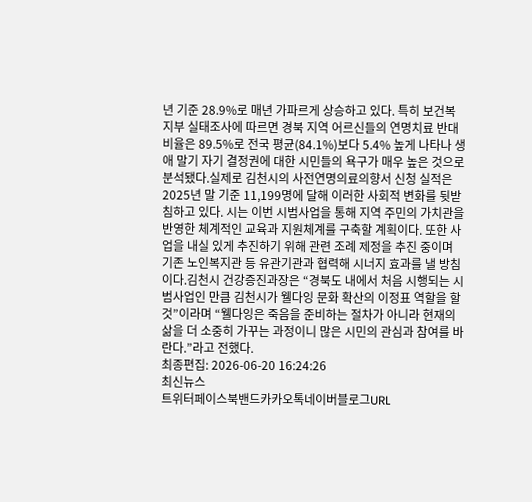년 기준 28.9%로 매년 가파르게 상승하고 있다. 특히 보건복지부 실태조사에 따르면 경북 지역 어르신들의 연명치료 반대 비율은 89.5%로 전국 평균(84.1%)보다 5.4% 높게 나타나 생애 말기 자기 결정권에 대한 시민들의 욕구가 매우 높은 것으로 분석됐다.실제로 김천시의 사전연명의료의향서 신청 실적은 2025년 말 기준 11,199명에 달해 이러한 사회적 변화를 뒷받침하고 있다. 시는 이번 시범사업을 통해 지역 주민의 가치관을 반영한 체계적인 교육과 지원체계를 구축할 계획이다. 또한 사업을 내실 있게 추진하기 위해 관련 조례 제정을 추진 중이며 기존 노인복지관 등 유관기관과 협력해 시너지 효과를 낼 방침이다.김천시 건강증진과장은 “경북도 내에서 처음 시행되는 시범사업인 만큼 김천시가 웰다잉 문화 확산의 이정표 역할을 할 것”이라며 “웰다잉은 죽음을 준비하는 절차가 아니라 현재의 삶을 더 소중히 가꾸는 과정이니 많은 시민의 관심과 참여를 바란다.”라고 전했다.
최종편집: 2026-06-20 16:24:26
최신뉴스
트위터페이스북밴드카카오톡네이버블로그URL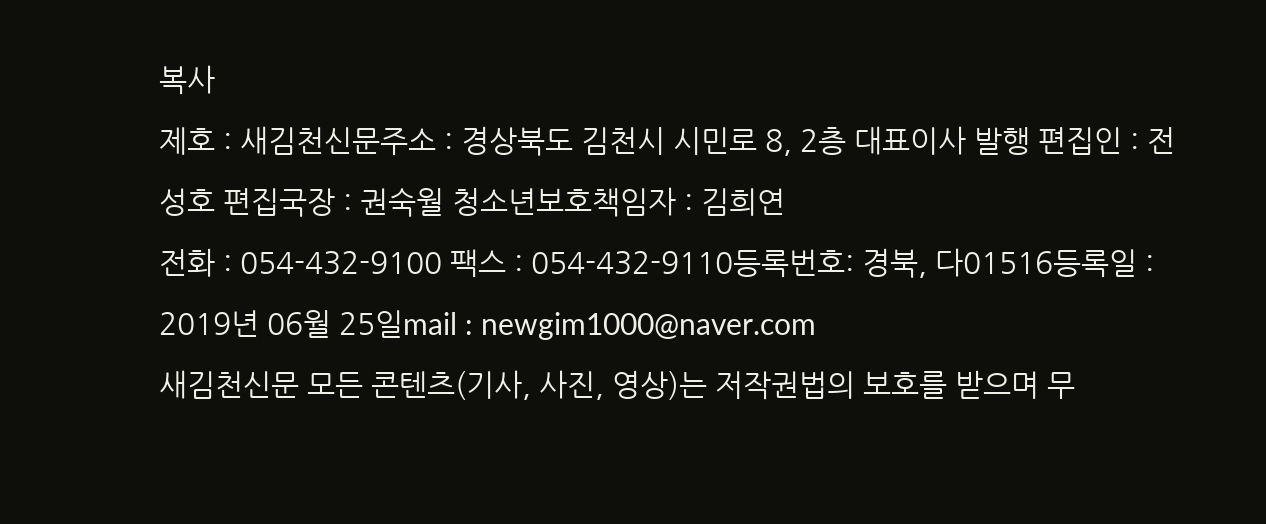복사
제호 : 새김천신문주소 : 경상북도 김천시 시민로 8, 2층 대표이사 발행 편집인 : 전성호 편집국장 : 권숙월 청소년보호책임자 : 김희연
전화 : 054-432-9100 팩스 : 054-432-9110등록번호: 경북, 다01516등록일 : 2019년 06월 25일mail : newgim1000@naver.com
새김천신문 모든 콘텐츠(기사, 사진, 영상)는 저작권법의 보호를 받으며 무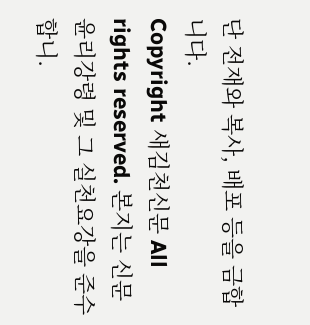단 전재와 복사, 배포 등을 금합니다.
Copyright 새김천신문 All rights reserved. 본지는 신문 윤리강령 및 그 실천요강을 준수합니.